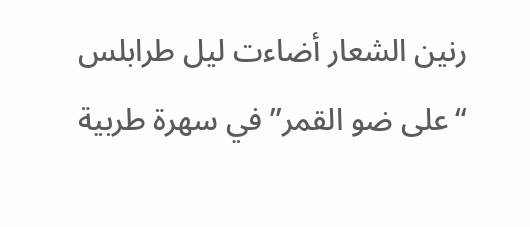رنين الشعار أضاءت ليل طرابلس “على ضو القمر” في سهرة طربية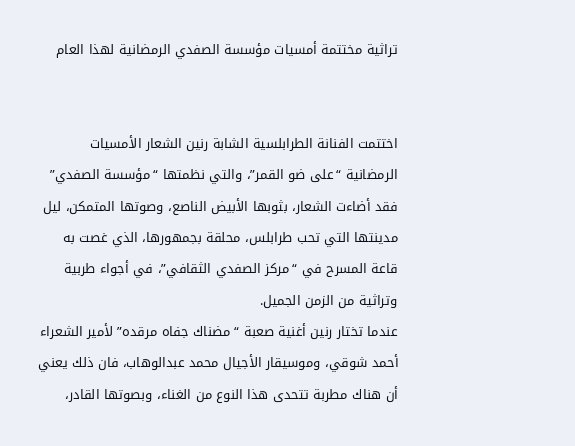تراثية مختتمة أمسيات مؤسسة الصفدي الرمضانية لهذا العام


اختتمت الفنانة الطرابلسية الشابة رنين الشعار الأمسيات الرمضانية “على ضو القمر”، والتي نظمتها “مؤسسة الصفدي”
فقد أضاءت الشعار، بثوبها الأبيض الناصع، وصوتها المتمكن، ليل مدينتها التي تحب طرابلس، محلقة بجمهورها، الذي غصت به قاعة المسرح في “مركز الصفدي الثقافي”، في أجواء طربية وتراثية من الزمن الجميل.
عندما تختار رنين أغنية صعبة “مضناك جفاه مرقده” لأمير الشعراء أحمد شوقي، وموسيقار الأجيال محمد عبدالوهاب، فان ذلك يعني أن هناك مطربة تتحدى هذا النوع من الغناء، وبصوتها القادر،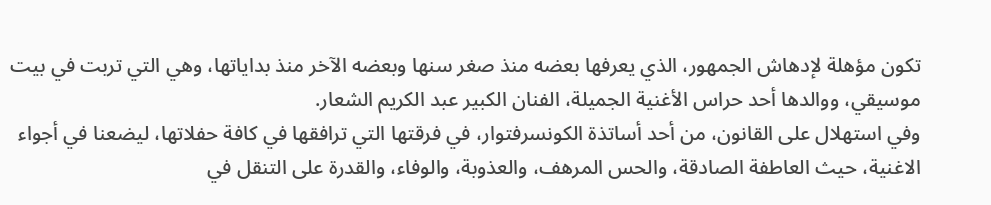تكون مؤهلة لإدهاش الجمهور، الذي يعرفها بعضه منذ صغر سنها وبعضه الآخر منذ بداياتها، وهي التي تربت في بيت موسيقي، ووالدها أحد حراس الأغنية الجميلة، الفنان الكبير عبد الكريم الشعار.
وفي استهلال على القانون، من أحد أساتذة الكونسرفتوار، في فرقتها التي ترافقها في كافة حفلاتها، ليضعنا في أجواء الاغنية، حيث العاطفة الصادقة، والحس المرهف، والعذوبة، والوفاء، والقدرة على التنقل في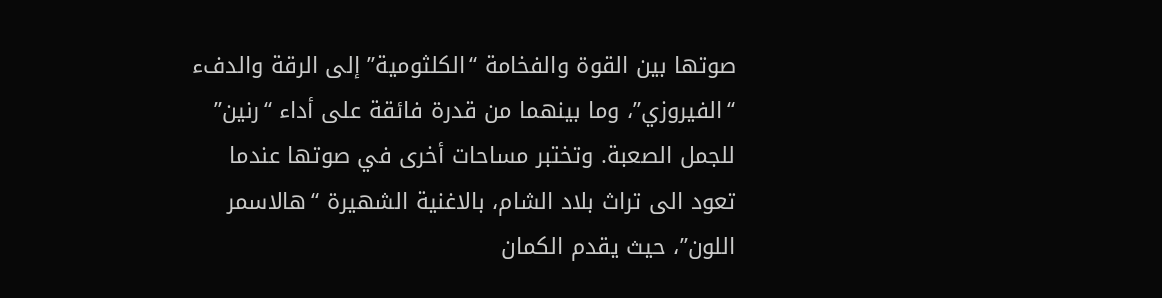صوتها بين القوة والفخامة “الكلثومية” إلى الرقة والدفء “الفيروزي”، وما بينهما من قدرة فائقة على أداء “رنين” للجمل الصعبة. وتختبر مساحات أخرى في صوتها عندما تعود الى تراث بلاد الشام، بالاغنية الشهيرة “هالاسمر اللون”، حيث يقدم الكمان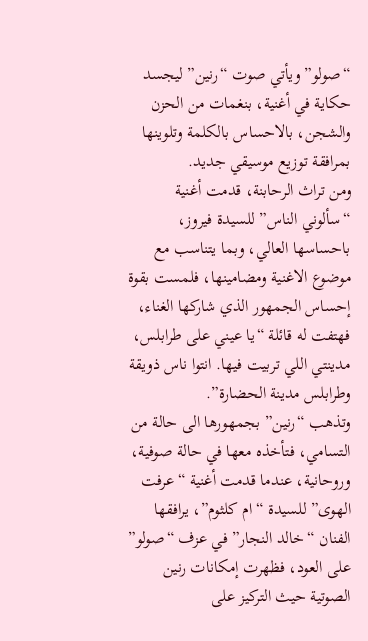“صولو” ويأتي صوت “رنين” ليجسد حكاية في أغنية، بنغمات من الحزن والشجن، بالاحساس بالكلمة وتلوينها بمرافقة توزيع موسيقي جديد.
ومن تراث الرحابنة، قدمت أغنية “سألوني الناس” للسيدة فيروز، باحساسها العالي، وبما يتناسب مع موضوع الاغنية ومضامينها، فلمست بقوة إحساس الجمهور الذي شاركها الغناء، فهتفت له قائلة “يا عيني على طرابلس، مدينتي اللي تربيت فيها. انتوا ناس ذويقة وطرابلس مدينة الحضارة”.
وتذهب “رنين” بجمهورها الى حالة من التسامي، فتأخذه معها في حالة صوفية، وروحانية، عندما قدمت أغنية “عرفت الهوى” للسيدة “ام كلثوم”، يرافقها الفنان “خالد النجار” في عزف “صولو” على العود، فظهرت إمكانات رنين الصوتية حيث التركيز على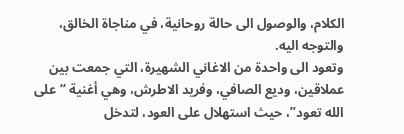الكلام، والوصول الى حالة روحانية، في مناجاة الخالق، والتوجه اليه.
وتعود الى واحدة من الاغاني الشهيرة، التي جمعت بين عملاقين، وديع الصافي، وفريد الاطرش، وهي أغنية “على الله تعود”، حيث استهلال على العود، لتدخل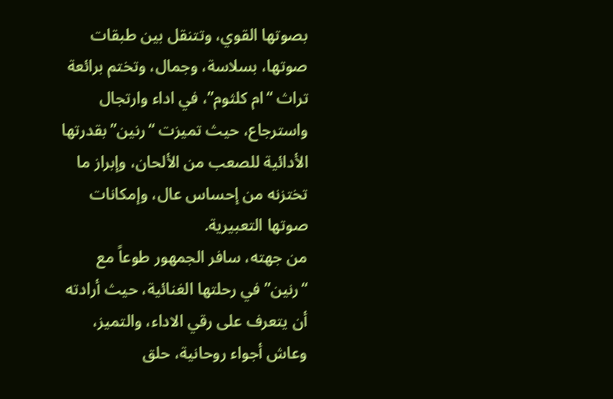بصوتها القوي، وتتنقل بين طبقات صوتها، بسلاسة، وجمال، وتختم برائعة تراث “ام كلثوم”، في اداء وارتجال واسترجاع، حيث تميزت “رنين” بقدرتها الأدائية للصعب من الألحان، وإبراز ما تختزنه من إحساس عال، وإمكانات صوتها التعبيرية.
من جهته، سافر الجمهور طوعاً مع “رنين” في رحلتها الغنائية، حيث أرادته أن يتعرف على رقي الاداء، والتميز، وعاش أجواء روحانية، حلق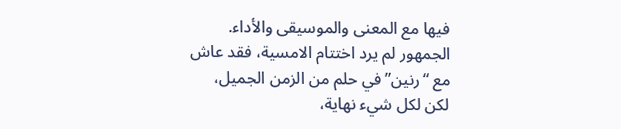فيها مع المعنى والموسيقى والأداء. الجمهور لم يرد اختتام الامسية، فقد عاش مع “رنين” في حلم من الزمن الجميل، لكن لكل شيء نهاية،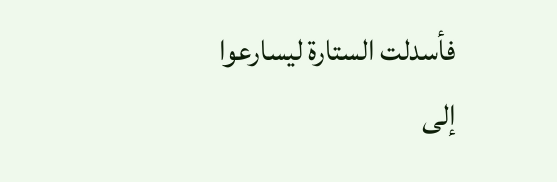فأسدلت الستارة ليسارعوا إلى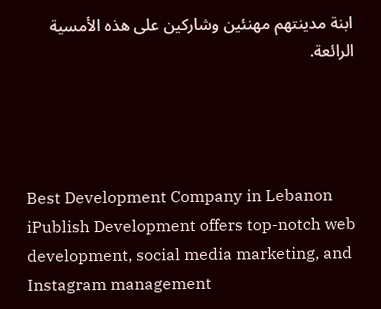ابنة مدينتهم مهنئين وشاركين على هذه الأمسية الرائعة.




Best Development Company in Lebanon
iPublish Development offers top-notch web development, social media marketing, and Instagram management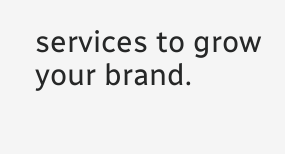services to grow your brand.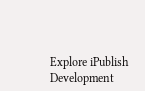Explore iPublish Development